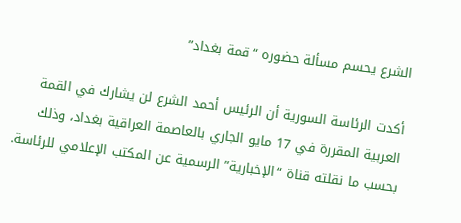الشرع يحسم مسألة حضوره “قمة بغداد”

أكدت الرئاسة السورية أن الرئيس أحمد الشرع لن يشارك في القمة العربية المقررة في 17 مايو الجاري بالعاصمة العراقية بغداد، وذلك بحسب ما نقلته قناة “الإخبارية” الرسمية عن المكتب الإعلامي للرئاسة.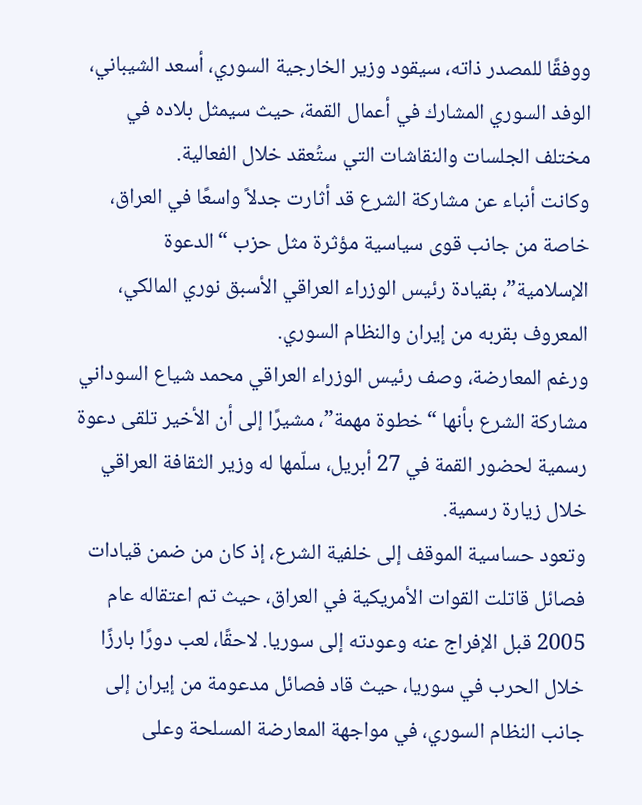ووفقًا للمصدر ذاته، سيقود وزير الخارجية السوري، أسعد الشيباني، الوفد السوري المشارك في أعمال القمة، حيث سيمثل بلاده في مختلف الجلسات والنقاشات التي ستُعقد خلال الفعالية.
وكانت أنباء عن مشاركة الشرع قد أثارت جدلاً واسعًا في العراق، خاصة من جانب قوى سياسية مؤثرة مثل حزب “الدعوة الإسلامية”، بقيادة رئيس الوزراء العراقي الأسبق نوري المالكي، المعروف بقربه من إيران والنظام السوري.
ورغم المعارضة، وصف رئيس الوزراء العراقي محمد شياع السوداني مشاركة الشرع بأنها “خطوة مهمة”، مشيرًا إلى أن الأخير تلقى دعوة رسمية لحضور القمة في 27 أبريل، سلّمها له وزير الثقافة العراقي خلال زيارة رسمية.
وتعود حساسية الموقف إلى خلفية الشرع، إذ كان من ضمن قيادات فصائل قاتلت القوات الأمريكية في العراق، حيث تم اعتقاله عام 2005 قبل الإفراج عنه وعودته إلى سوريا. لاحقًا، لعب دورًا بارزًا خلال الحرب في سوريا، حيث قاد فصائل مدعومة من إيران إلى جانب النظام السوري، في مواجهة المعارضة المسلحة وعلى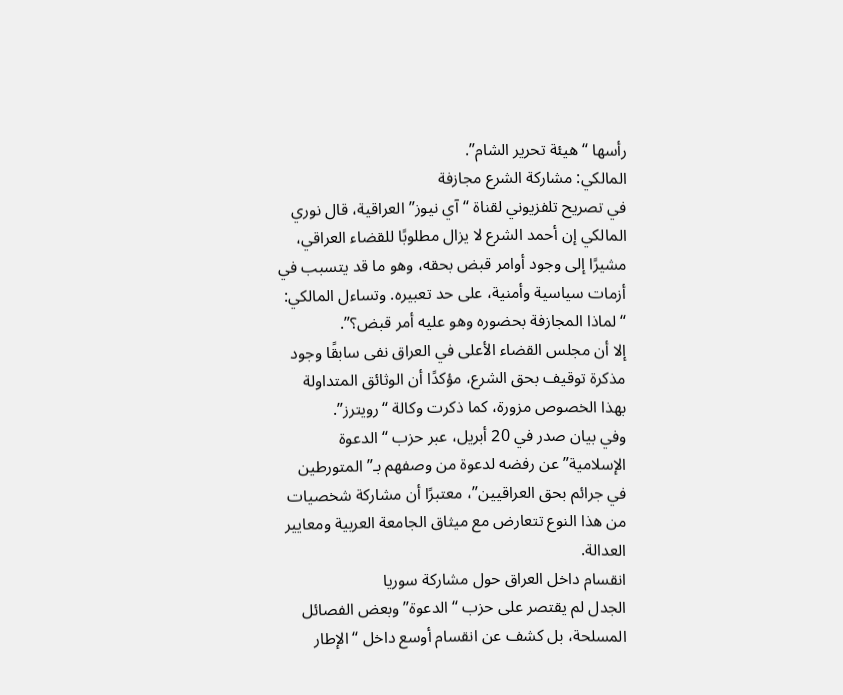رأسها “هيئة تحرير الشام”.
المالكي: مشاركة الشرع مجازفة
في تصريح تلفزيوني لقناة “آي نيوز” العراقية، قال نوري المالكي إن أحمد الشرع لا يزال مطلوبًا للقضاء العراقي، مشيرًا إلى وجود أوامر قبض بحقه، وهو ما قد يتسبب في أزمات سياسية وأمنية، على حد تعبيره. وتساءل المالكي: “لماذا المجازفة بحضوره وهو عليه أمر قبض؟”.
إلا أن مجلس القضاء الأعلى في العراق نفى سابقًا وجود مذكرة توقيف بحق الشرع، مؤكدًا أن الوثائق المتداولة بهذا الخصوص مزورة، كما ذكرت وكالة “رويترز”.
وفي بيان صدر في 20 أبريل، عبر حزب “الدعوة الإسلامية” عن رفضه لدعوة من وصفهم بـ”المتورطين في جرائم بحق العراقيين”، معتبرًا أن مشاركة شخصيات من هذا النوع تتعارض مع ميثاق الجامعة العربية ومعايير العدالة.
انقسام داخل العراق حول مشاركة سوريا
الجدل لم يقتصر على حزب “الدعوة” وبعض الفصائل المسلحة، بل كشف عن انقسام أوسع داخل “الإطار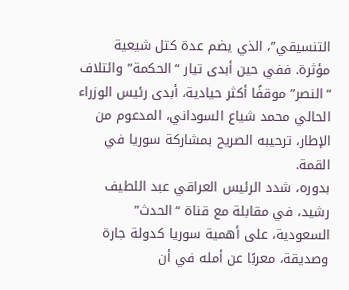التنسيقي”، الذي يضم عدة كتل شيعية مؤثرة. ففي حين أبدى تيار “الحكمة” وائتلاف “النصر” موقفًا أكثر حيادية، أبدى رئيس الوزراء الحالي محمد شياع السوداني، المدعوم من الإطار، ترحيبه الصريح بمشاركة سوريا في القمة.
بدوره، شدد الرئيس العراقي عبد اللطيف رشيد، في مقابلة مع قناة “الحدث” السعودية، على أهمية سوريا كدولة جارة وصديقة، معربًا عن أمله في أن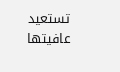تستعيد عافيتها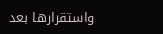واستقرارها بعد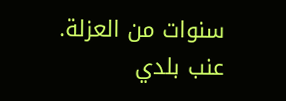سنوات من العزلة.
عنب بلدي